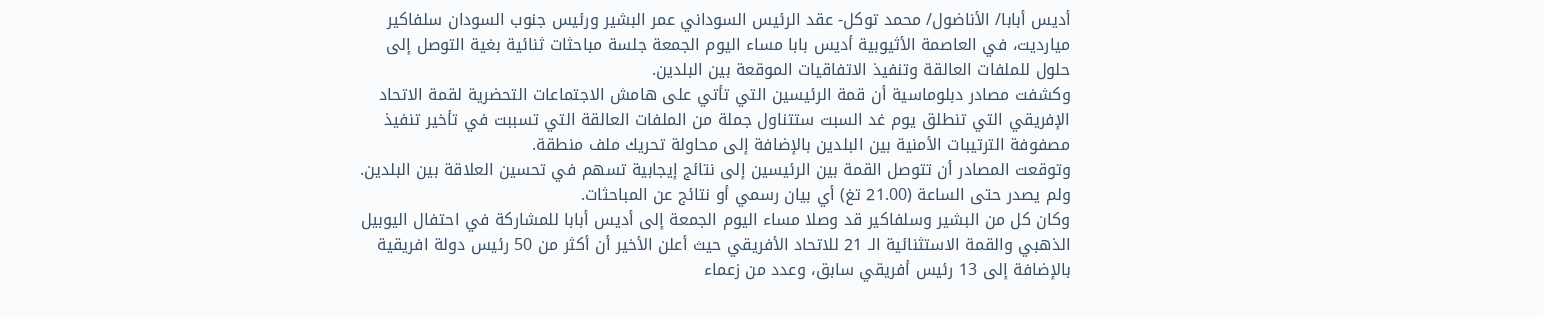أديس أبابا/ الأناضول/ محمد توكل- عقد الرئيس السوداني عمر البشير ورئيس جنوب السودان سلفاكير ميارديت، في العاصمة الأثيوبية أديس بابا مساء اليوم الجمعة جلسة مباحثات ثنائية بغية التوصل إلى حلول للملفات العالقة وتنفيذ الاتفاقيات الموقعة بين البلدين.
وكشفت مصادر دبلوماسية أن قمة الرئيسين التي تأتي على هامش الاجتماعات التحضرية لقمة الاتحاد الإفريقي التي تنطلق يوم غد السبت ستتناول جملة من الملفات العالقة التي تسببت في تأخير تنفيذ مصفوفة الترتيبات الأمنية بين البلدين بالإضافة إلى محاولة تحريك ملف منطقة.
وتوقعت المصادر أن تتوصل القمة بين الرئيسين إلى نتائج إيجابية تسهم في تحسين العلاقة بين البلدين.
ولم يصدر حتى الساعة (21.00 تغ) أي بيان رسمي أو نتائج عن المباحثات.
وكان كل من البشير وسلفاكير قد وصلا مساء اليوم الجمعة إلى أديس أبابا للمشاركة في احتفال اليوبيل الذهبي والقمة الاستثنائية الـ 21 للاتحاد الأفريقي حيث أعلن الأخير أن أكثر من 50 رئيس دولة افريقية بالإضافة إلى 13 رئيس أفريقي سابق، وعدد من زعماء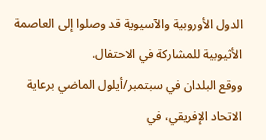الدول الأوروبية والآسيوية قد وصلوا إلى العاصمة الأثيوبية للمشاركة في الاحتفال.
ووقع البلدان في سبتمبر/أيلول الماضي برعاية الاتحاد الإفريقي، في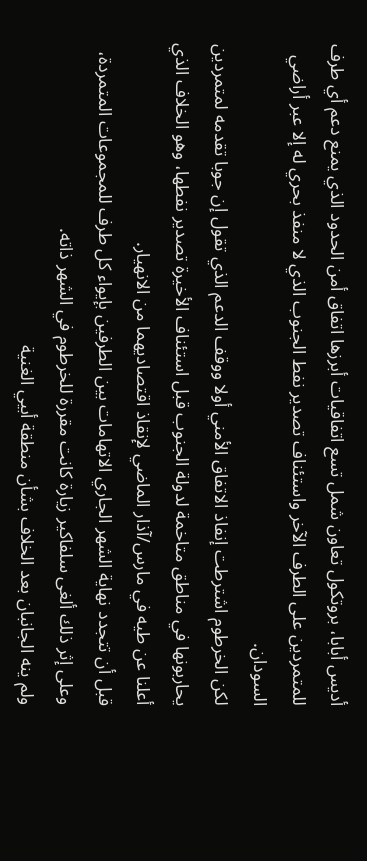أديس أبابا، بروتكول تعاون شمل تسع اتفاقيات أبرزها اتفاق أمن الحدود الذي يمنع دعم أي طرف للمتمردين على الطرف الآخر واستئناف تصدير نفط الجنوب الذي لا منفذ بحري له إلا عبر أراضي السودان.
لكن الخرطوم اشترطت إنفاذ الاتفاق الأمني أولا ووقف الدعم الذي تقول إن جوبا تقدمه لمتمردين يحاربونها في مناطق متاخمة لدولة الجنوب قبل استئناف الأخيرة تصدير نفطها، وهو الخلاف الذي أعلنا عن طيه في مارس/آذار الماضي لإنقاذ اقتصاديهما من الانهيار.
قبل أن تتجدد نهاية الشهر الجاري الاتهامات بين الطرفين بإيواء كل طرف للمجموعات المتمردة، وعلى إثر ذلك ألغى سلفاكير زيارة كانت مقررة للخرطوم في الشهر ذاته.
ولم ينه الجانبان بعد الخلاف بشأن منطقة أبيي الغنية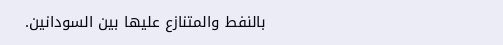بالنفط والمتنازع عليها بين السودانين.